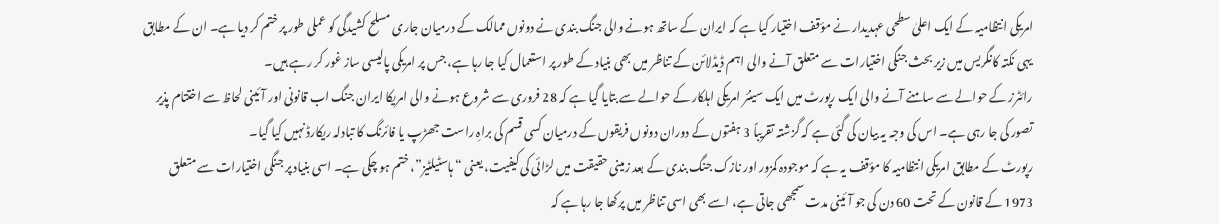امریکی انتظامیہ کے ایک اعلیٰ سطحی عہدیدار نے مؤقف اختیار کیا ہے کہ ایران کے ساتھ ہونے والی جنگ بندی نے دونوں ممالک کے درمیان جاری مسلح کشیدگی کو عملی طور پر ختم کر دیا ہے۔ ان کے مطابق یہی نکتہ کانگریس میں زیر بحث جنگی اختیارات سے متعلق آنے والی اہم ڈیڈلائن کے تناظر میں بھی بنیاد کے طور پر استعمال کیا جا رہا ہے، جس پر امریکی پالیسی ساز غور کر رہے ہیں۔
رائٹرز کے حوالے سے سامنے آنے والی ایک رپورٹ میں ایک سینئر امریکی اہلکار کے حوالے سے بتایا گیا ہے کہ 28 فروری سے شروع ہونے والی امریکا ایران جنگ اب قانونی اور آئینی لحاظ سے اختتام پذیر تصور کی جا رہی ہے۔ اس کی وجہ یہ بیان کی گئی ہے کہ گزشتہ تقریباً 3 ہفتوں کے دوران دونوں فریقوں کے درمیان کسی قسم کی براہِ راست جھڑپ یا فائرنگ کا تبادلہ ریکارڈ نہیں کیا گیا۔
رپورٹ کے مطابق امریکی انتظامیہ کا مؤقف یہ ہے کہ موجودہ کمزور اور نازک جنگ بندی کے بعد زمینی حقیقت میں لڑائی کی کیفیت، یعنی “ہاسٹیلٹیز”، ختم ہو چکی ہے۔ اسی بنیاد پر جنگی اختیارات سے متعلق 1973 کے قانون کے تحت 60 دن کی جو آئینی مدت سمجھی جاتی ہے، اسے بھی اسی تناظر میں پرکھا جا رہا ہے کہ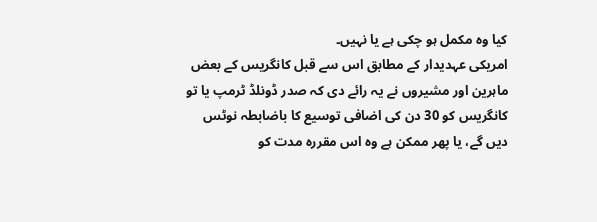کیا وہ مکمل ہو چکی ہے یا نہیں۔
امریکی عہدیدار کے مطابق اس سے قبل کانگریس کے بعض ماہرین اور مشیروں نے یہ رائے دی کہ صدر ڈونلڈ ٹرمپ یا تو کانگریس کو 30 دن کی اضافی توسیع کا باضابطہ نوٹس دیں گے، یا پھر ممکن ہے وہ اس مقررہ مدت کو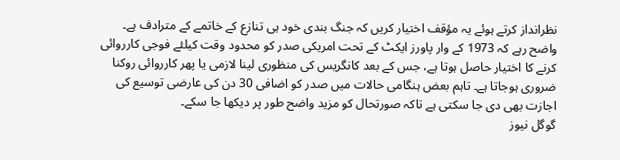نظرانداز کرتے ہوئے یہ مؤقف اختیار کریں کہ جنگ بندی خود ہی تنازع کے خاتمے کے مترادف ہے۔
واضح رہے کہ 1973 کے وار پاورز ایکٹ کے تحت امریکی صدر کو محدود وقت کیلئے فوجی کارروائی کرنے کا اختیار حاصل ہوتا ہے، جس کے بعد کانگریس کی منظوری لینا لازمی یا پھر کارروائی روکنا ضروری ہوجاتا ہے۔ تاہم بعض ہنگامی حالات میں صدر کو اضافی 30 دن کی عارضی توسیع کی اجازت بھی دی جا سکتی ہے تاکہ صورتحال کو مزید واضح طور پر دیکھا جا سکے۔
گوگل نیوز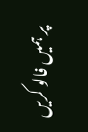پر ہمیں فالو کریں